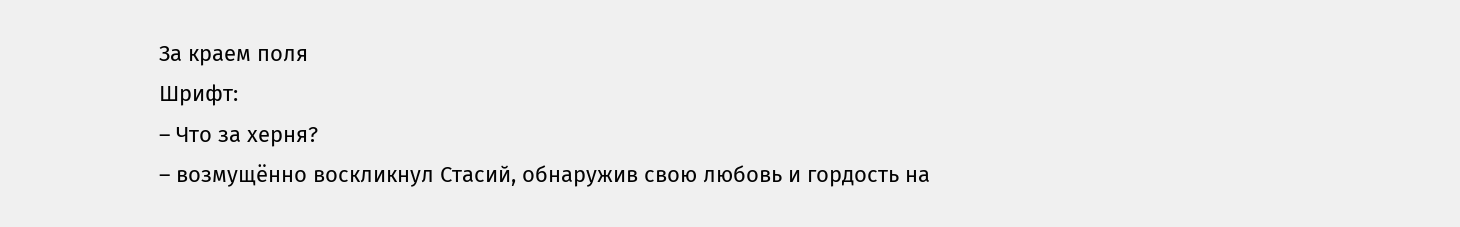За краем поля
Шрифт:
– Что за херня?
– возмущённо воскликнул Стасий, обнаружив свою любовь и гордость на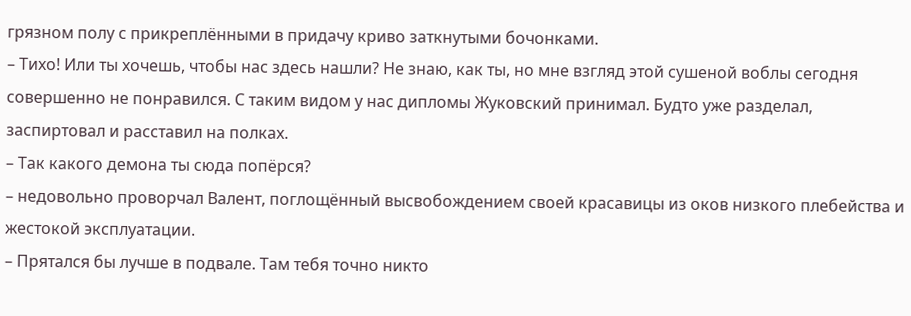грязном полу с прикреплёнными в придачу криво заткнутыми бочонками.
– Тихо! Или ты хочешь, чтобы нас здесь нашли? Не знаю, как ты, но мне взгляд этой сушеной воблы сегодня совершенно не понравился. С таким видом у нас дипломы Жуковский принимал. Будто уже разделал, заспиртовал и расставил на полках.
– Так какого демона ты сюда попёрся?
– недовольно проворчал Валент, поглощённый высвобождением своей красавицы из оков низкого плебейства и жестокой эксплуатации.
– Прятался бы лучше в подвале. Там тебя точно никто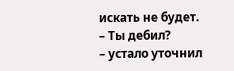искать не будет.
– Ты дебил?
– устало уточнил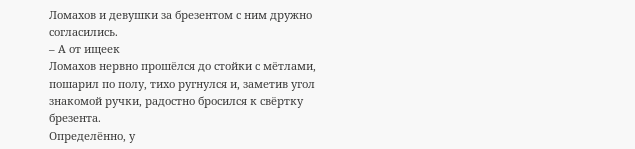Ломахов и девушки за брезентом с ним дружно согласились.
– А от ищеек
Ломахов нервно прошёлся до стойки с мётлами, пошарил по полу, тихо ругнулся и, заметив угол знакомой ручки, радостно бросился к свёртку брезента.
Определённо, у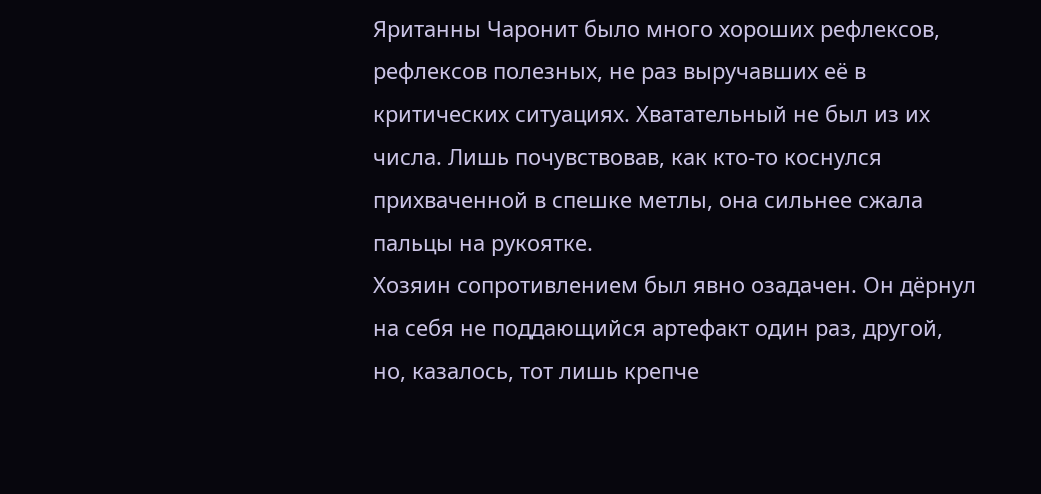Яританны Чаронит было много хороших рефлексов, рефлексов полезных, не раз выручавших её в критических ситуациях. Хватательный не был из их числа. Лишь почувствовав, как кто-то коснулся прихваченной в спешке метлы, она сильнее сжала пальцы на рукоятке.
Хозяин сопротивлением был явно озадачен. Он дёрнул на себя не поддающийся артефакт один раз, другой, но, казалось, тот лишь крепче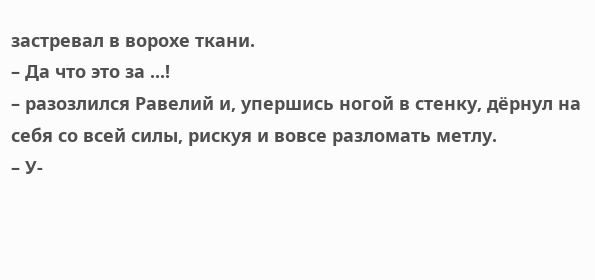застревал в ворохе ткани.
– Да что это за ...!
– разозлился Равелий и, упершись ногой в стенку, дёрнул на себя со всей силы, рискуя и вовсе разломать метлу.
– У-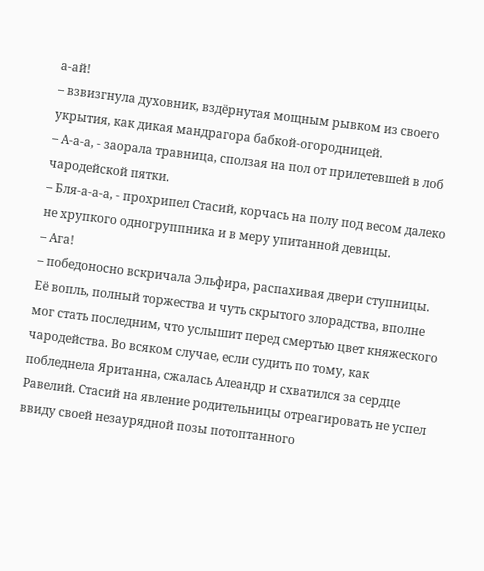а-ай!
– взвизгнула духовник, вздёрнутая мощным рывком из своего укрытия, как дикая мандрагора бабкой-огородницей.
– А-а-а, - заорала травница, сползая на пол от прилетевшей в лоб чародейской пятки.
– Бля-а-а-а, - прохрипел Стасий, корчась на полу под весом далеко не хрупкого одногруппника и в меру упитанной девицы.
– Ага!
– победоносно вскричала Эльфира, распахивая двери ступницы.
Её вопль, полный торжества и чуть скрытого злорадства, вполне мог стать последним, что услышит перед смертью цвет княжеского чародейства. Во всяком случае, если судить по тому, как побледнела Яританна, сжалась Алеандр и схватился за сердце Равелий. Стасий на явление родительницы отреагировать не успел ввиду своей незаурядной позы потоптанного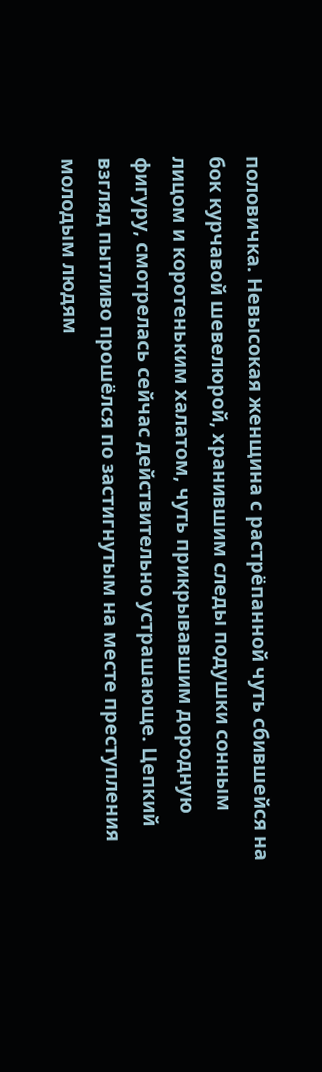половичка. Невысокая женщина с растрёпанной чуть сбившейся на бок курчавой шевелюрой, хранившим следы подушки сонным лицом и коротеньким халатом, чуть прикрывавшим дородную фигуру, смотрелась сейчас действительно устрашающе. Цепкий взгляд пытливо прошёлся по застигнутым на месте преступления молодым людям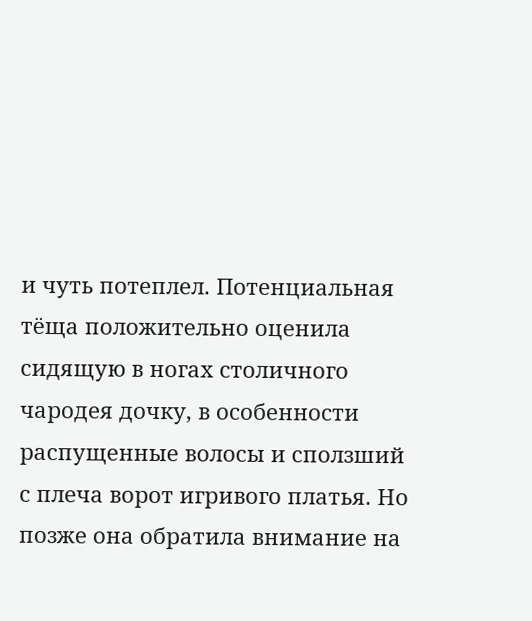и чуть потеплел. Потенциальная тёща положительно оценила сидящую в ногах столичного чародея дочку, в особенности распущенные волосы и сползший с плеча ворот игривого платья. Но позже она обратила внимание на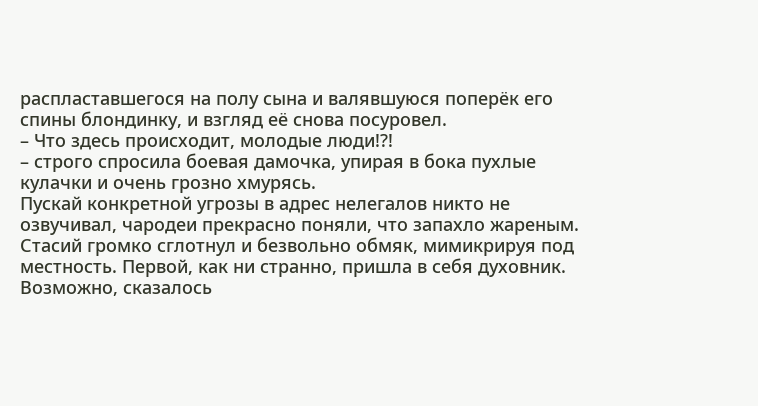распластавшегося на полу сына и валявшуюся поперёк его спины блондинку, и взгляд её снова посуровел.
– Что здесь происходит, молодые люди!?!
– строго спросила боевая дамочка, упирая в бока пухлые кулачки и очень грозно хмурясь.
Пускай конкретной угрозы в адрес нелегалов никто не озвучивал, чародеи прекрасно поняли, что запахло жареным. Стасий громко сглотнул и безвольно обмяк, мимикрируя под местность. Первой, как ни странно, пришла в себя духовник. Возможно, сказалось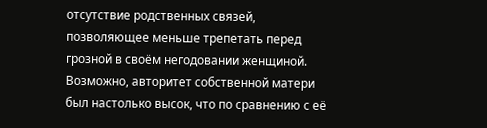отсутствие родственных связей, позволяющее меньше трепетать перед грозной в своём негодовании женщиной. Возможно, авторитет собственной матери был настолько высок, что по сравнению с её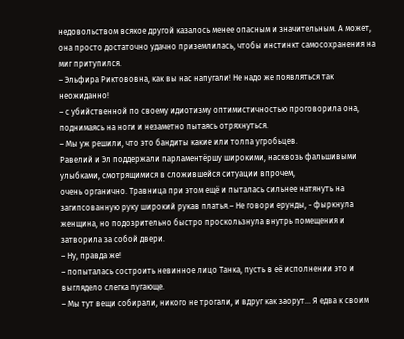недовольством всякое другой казалось менее опасным и значительным. А может, она просто достаточно удачно приземлилась, чтобы инстинкт самосохранения на миг притупился.
– Эльфира Риктововна, как вы нас напугали! Не надо же появляться так неожиданно!
– с убийственной по своему идиотизму оптимистичностью проговорила она, поднимаясь на ноги и незаметно пытаясь отряхнуться.
– Мы уж решили, что это бандиты какие или толпа угробьцев.
Равелий и Эл поддержали парламентёршу широкими, насквозь фальшивыми улыбками, смотрящимися в сложившейся ситуации впрочем,
очень органично. Травница при этом ещё и пыталась сильнее натянуть на загипсованную руку широкий рукав платья.– Не говори ерунды, - фыркнула женщина, но подозрительно быстро проскользнула внутрь помещения и затворила за собой двери.
– Ну, правда же!
– попыталась состроить невинное лицо Танка, пусть в её исполнении это и выглядело слегка пугающе.
– Мы тут вещи собирали, никого не трогали, и вдруг как заорут... Я едва к своим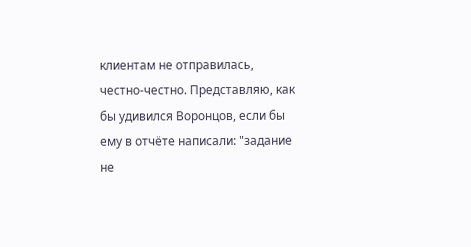клиентам не отправилась, честно-честно. Представляю, как бы удивился Воронцов, если бы ему в отчёте написали: "задание не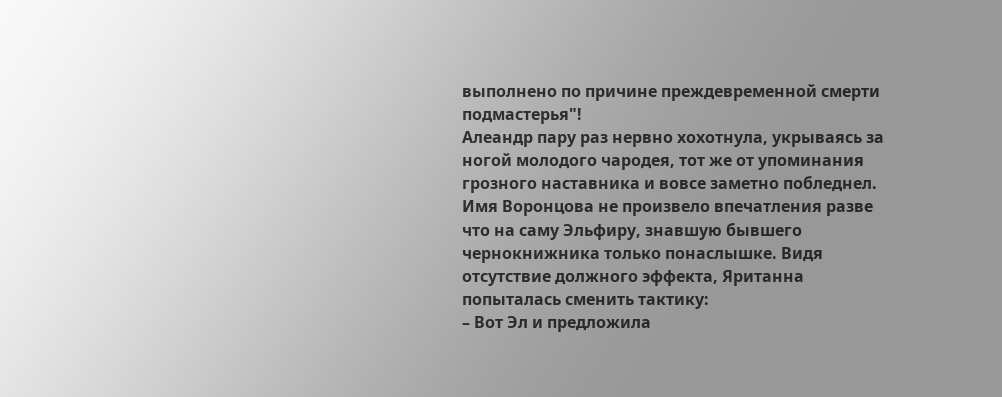выполнено по причине преждевременной смерти подмастерья"!
Алеандр пару раз нервно хохотнула, укрываясь за ногой молодого чародея, тот же от упоминания грозного наставника и вовсе заметно побледнел. Имя Воронцова не произвело впечатления разве что на саму Эльфиру, знавшую бывшего чернокнижника только понаслышке. Видя отсутствие должного эффекта, Яританна попыталась сменить тактику:
– Вот Эл и предложила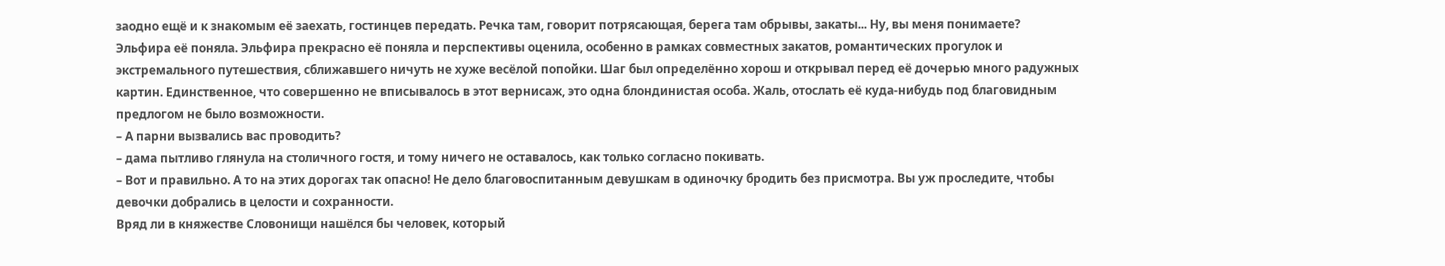заодно ещё и к знакомым её заехать, гостинцев передать. Речка там, говорит потрясающая, берега там обрывы, закаты... Ну, вы меня понимаете?
Эльфира её поняла. Эльфира прекрасно её поняла и перспективы оценила, особенно в рамках совместных закатов, романтических прогулок и экстремального путешествия, сближавшего ничуть не хуже весёлой попойки. Шаг был определённо хорош и открывал перед её дочерью много радужных картин. Единственное, что совершенно не вписывалось в этот вернисаж, это одна блондинистая особа. Жаль, отослать её куда-нибудь под благовидным предлогом не было возможности.
– А парни вызвались вас проводить?
– дама пытливо глянула на столичного гостя, и тому ничего не оставалось, как только согласно покивать.
– Вот и правильно. А то на этих дорогах так опасно! Не дело благовоспитанным девушкам в одиночку бродить без присмотра. Вы уж проследите, чтобы девочки добрались в целости и сохранности.
Вряд ли в княжестве Словонищи нашёлся бы человек, который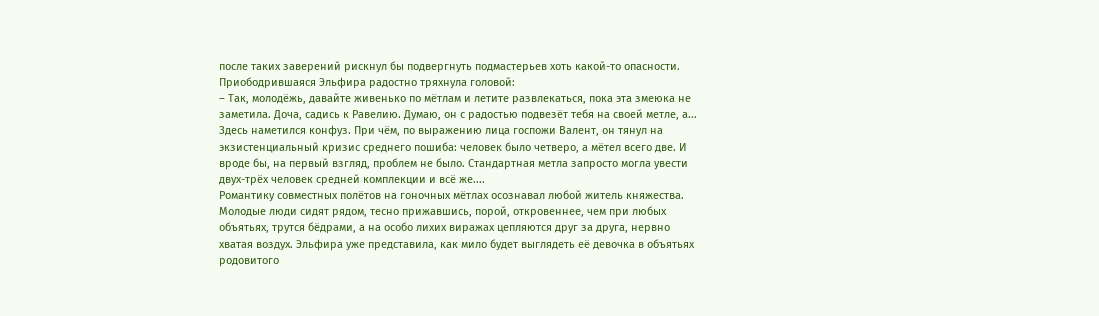после таких заверений рискнул бы подвергнуть подмастерьев хоть какой-то опасности. Приободрившаяся Эльфира радостно тряхнула головой:
– Так, молодёжь, давайте живенько по мётлам и летите развлекаться, пока эта змеюка не заметила. Доча, садись к Равелию. Думаю, он с радостью подвезёт тебя на своей метле, а...
Здесь наметился конфуз. При чём, по выражению лица госпожи Валент, он тянул на экзистенциальный кризис среднего пошиба: человек было четверо, а мётел всего две. И вроде бы, на первый взгляд, проблем не было. Стандартная метла запросто могла увести двух-трёх человек средней комплекции и всё же....
Романтику совместных полётов на гоночных мётлах осознавал любой житель княжества. Молодые люди сидят рядом, тесно прижавшись, порой, откровеннее, чем при любых объятьях, трутся бёдрами, а на особо лихих виражах цепляются друг за друга, нервно хватая воздух. Эльфира уже представила, как мило будет выглядеть её девочка в объятьях родовитого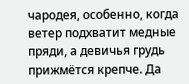чародея, особенно, когда ветер подхватит медные пряди, а девичья грудь прижмётся крепче. Да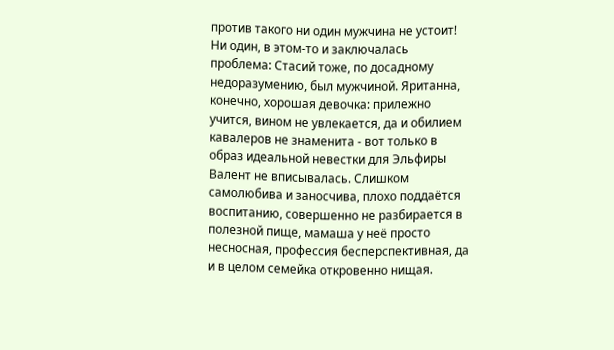против такого ни один мужчина не устоит! Ни один, в этом-то и заключалась проблема: Стасий тоже, по досадному недоразумению, был мужчиной. Яританна, конечно, хорошая девочка: прилежно учится, вином не увлекается, да и обилием кавалеров не знаменита - вот только в образ идеальной невестки для Эльфиры Валент не вписывалась. Слишком самолюбива и заносчива, плохо поддаётся воспитанию, совершенно не разбирается в полезной пище, мамаша у неё просто несносная, профессия бесперспективная, да и в целом семейка откровенно нищая.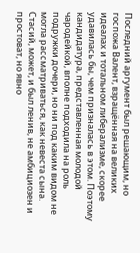Последний аргумент был решающим, но госпожа Валент, взращённая на великих идеалах и тотальном либерализме, скорее удавилась бы, чем призналась в этом. Поэтому кандидатура, представленная молодой чародейкой, вполне подходила на роль подружки дочери, но ни под каким видом не могла рассматриваться, как невеста сына. Стасий, может, и был ленив, не амбициозен и простоват, но явно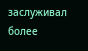заслуживал более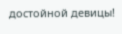достойной девицы!